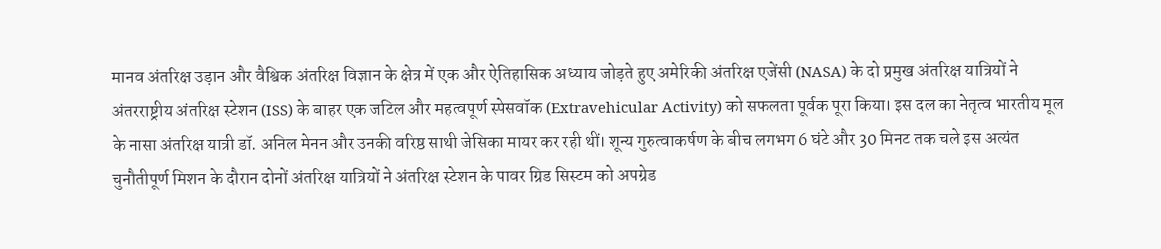मानव अंतरिक्ष उड़ान और वैश्विक अंतरिक्ष विज्ञान के क्षेत्र में एक और ऐतिहासिक अध्याय जोड़ते हुए अमेरिकी अंतरिक्ष एजेंसी (NASA) के दो प्रमुख अंतरिक्ष यात्रियों ने अंतरराष्ट्रीय अंतरिक्ष स्टेशन (ISS) के बाहर एक जटिल और महत्वपूर्ण स्पेसवॉक (Extravehicular Activity) को सफलता पूर्वक पूरा किया। इस दल का नेतृत्व भारतीय मूल के नासा अंतरिक्ष यात्री डॉ. अनिल मेनन और उनकी वरिष्ठ साथी जेसिका मायर कर रही थीं। शून्य गुरुत्वाकर्षण के बीच लगभग 6 घंटे और 30 मिनट तक चले इस अत्यंत चुनौतीपूर्ण मिशन के दौरान दोनों अंतरिक्ष यात्रियों ने अंतरिक्ष स्टेशन के पावर ग्रिड सिस्टम को अपग्रेड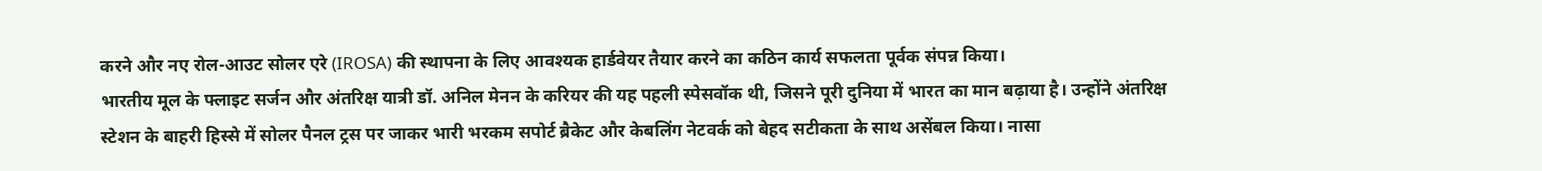करने और नए रोल-आउट सोलर एरे (IROSA) की स्थापना के लिए आवश्यक हार्डवेयर तैयार करने का कठिन कार्य सफलता पूर्वक संपन्न किया।
भारतीय मूल के फ्लाइट सर्जन और अंतरिक्ष यात्री डॉ. अनिल मेनन के करियर की यह पहली स्पेसवॉक थी, जिसने पूरी दुनिया में भारत का मान बढ़ाया है। उन्होंने अंतरिक्ष स्टेशन के बाहरी हिस्से में सोलर पैनल ट्रस पर जाकर भारी भरकम सपोर्ट ब्रैकेट और केबलिंग नेटवर्क को बेहद सटीकता के साथ असेंबल किया। नासा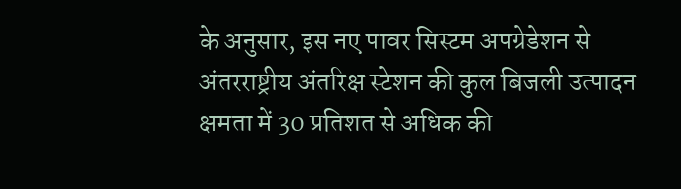के अनुसार, इस नए पावर सिस्टम अपग्रेडेशन से अंतरराष्ट्रीय अंतरिक्ष स्टेशन की कुल बिजली उत्पादन क्षमता में 30 प्रतिशत से अधिक की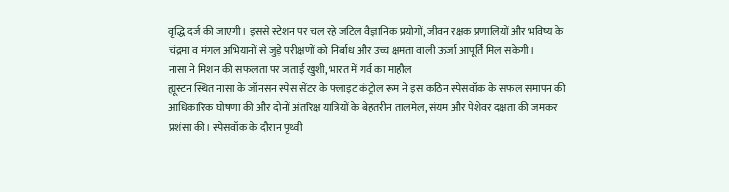वृद्धि दर्ज की जाएगी। इससे स्टेशन पर चल रहे जटिल वैज्ञानिक प्रयोगों, जीवन रक्षक प्रणालियों और भविष्य के चंद्रमा व मंगल अभियानों से जुड़े परीक्षणों को निर्बाध और उच्च क्षमता वाली ऊर्जा आपूर्ति मिल सकेगी।
नासा ने मिशन की सफलता पर जताई खुशी, भारत में गर्व का माहौल
ह्यूस्टन स्थित नासा के जॉनसन स्पेस सेंटर के फ्लाइट कंट्रोल रूम ने इस कठिन स्पेसवॉक के सफल समापन की आधिकारिक घोषणा की और दोनों अंतरिक्ष यात्रियों के बेहतरीन तालमेल, संयम और पेशेवर दक्षता की जमकर प्रशंसा की। स्पेसवॉक के दौरान पृथ्वी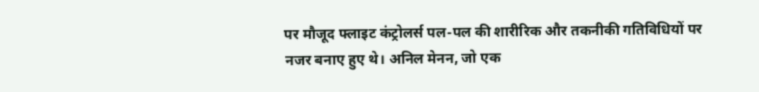पर मौजूद फ्लाइट कंट्रोलर्स पल-पल की शारीरिक और तकनीकी गतिविधियों पर नजर बनाए हुए थे। अनिल मेनन, जो एक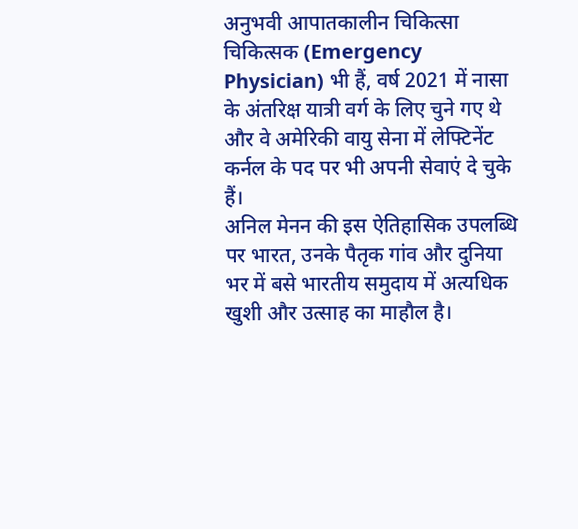अनुभवी आपातकालीन चिकित्सा चिकित्सक (Emergency Physician) भी हैं, वर्ष 2021 में नासा के अंतरिक्ष यात्री वर्ग के लिए चुने गए थे और वे अमेरिकी वायु सेना में लेफ्टिनेंट कर्नल के पद पर भी अपनी सेवाएं दे चुके हैं।
अनिल मेनन की इस ऐतिहासिक उपलब्धि पर भारत, उनके पैतृक गांव और दुनिया भर में बसे भारतीय समुदाय में अत्यधिक खुशी और उत्साह का माहौल है।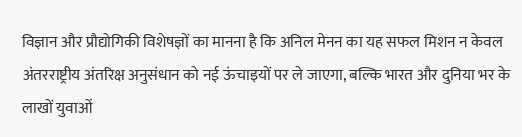विज्ञान और प्रौद्योगिकी विशेषज्ञों का मानना है कि अनिल मेनन का यह सफल मिशन न केवल अंतरराष्ट्रीय अंतरिक्ष अनुसंधान को नई ऊंचाइयों पर ले जाएगा, बल्कि भारत और दुनिया भर के लाखों युवाओं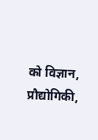को विज्ञान, प्रौद्योगिकी,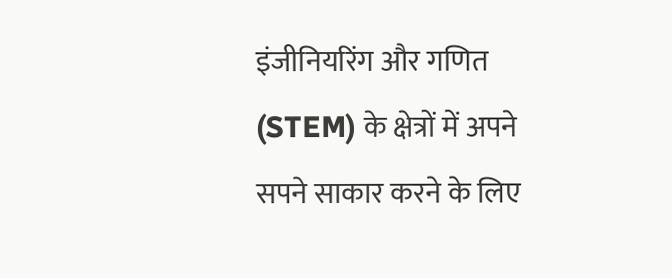इंजीनियरिंग और गणित (STEM) के क्षेत्रों में अपने सपने साकार करने के लिए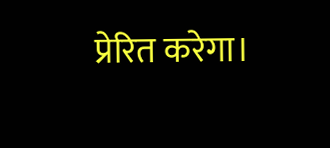प्रेरित करेगा।